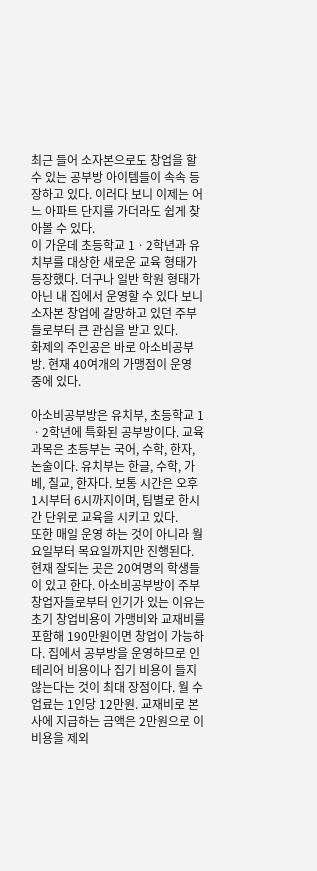최근 들어 소자본으로도 창업을 할 수 있는 공부방 아이템들이 속속 등장하고 있다. 이러다 보니 이제는 어느 아파트 단지를 가더라도 쉽게 찾아볼 수 있다.
이 가운데 초등학교 1ㆍ2학년과 유치부를 대상한 새로운 교육 형태가 등장했다. 더구나 일반 학원 형태가 아닌 내 집에서 운영할 수 있다 보니 소자본 창업에 갈망하고 있던 주부들로부터 큰 관심을 받고 있다.
화제의 주인공은 바로 아소비공부방. 현재 40여개의 가맹점이 운영 중에 있다.

아소비공부방은 유치부, 초등학교 1ㆍ2학년에 특화된 공부방이다. 교육과목은 초등부는 국어, 수학, 한자, 논술이다. 유치부는 한글, 수학, 가베, 칠교, 한자다. 보통 시간은 오후 1시부터 6시까지이며, 팀별로 한시간 단위로 교육을 시키고 있다.
또한 매일 운영 하는 것이 아니라 월요일부터 목요일까지만 진행된다. 현재 잘되는 곳은 20여명의 학생들이 있고 한다. 아소비공부방이 주부창업자들로부터 인기가 있는 이유는 초기 창업비용이 가맹비와 교재비를 포함해 190만원이면 창업이 가능하다. 집에서 공부방을 운영하므로 인테리어 비용이나 집기 비용이 들지 않는다는 것이 최대 장점이다. 월 수업료는 1인당 12만원. 교재비로 본사에 지급하는 금액은 2만원으로 이 비용을 제외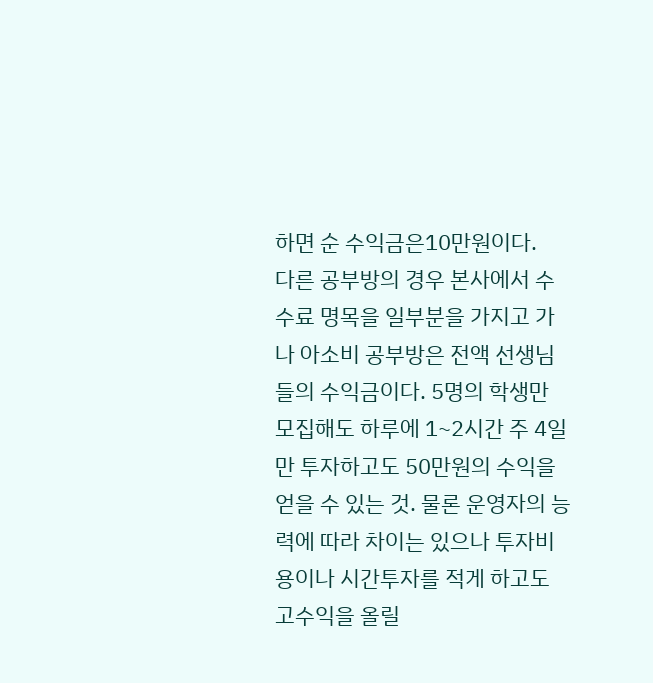하면 순 수익금은10만원이다.
다른 공부방의 경우 본사에서 수수료 명목을 일부분을 가지고 가나 아소비 공부방은 전액 선생님들의 수익금이다. 5명의 학생만 모집해도 하루에 1~2시간 주 4일만 투자하고도 50만원의 수익을 얻을 수 있는 것. 물론 운영자의 능력에 따라 차이는 있으나 투자비용이나 시간투자를 적게 하고도 고수익을 올릴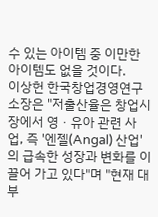수 있는 아이템 중 이만한 아이템도 없을 것이다.
이상헌 한국창업경영연구소장은 "저출산율은 창업시장에서 영ㆍ유아 관련 사업, 즉 '엔젤(Angal) 산업'의 급속한 성장과 변화를 이끌어 가고 있다"며 "현재 대부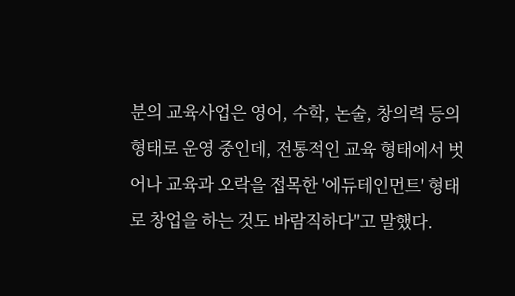분의 교육사업은 영어, 수학, 논술, 창의력 등의 형태로 운영 중인데, 전통적인 교육 형태에서 벗어나 교육과 오락을 접목한 '에듀테인먼트' 형태로 창업을 하는 것도 바람직하다"고 말했다.